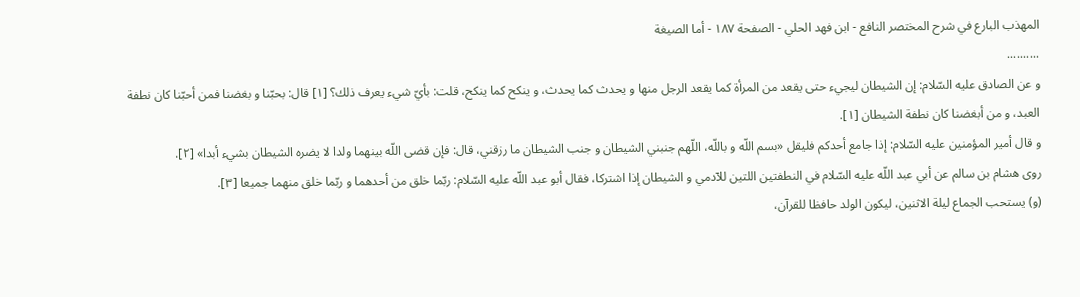المهذب البارع في شرح المختصر النافع - ابن فهد الحلي - الصفحة ١٨٧ - أما الصيغة
..........
و عن الصادق عليه السّلام: إن الشيطان ليجيء حتى يقعد من المرأة كما يقعد الرجل منها و يحدث كما يحدث، و ينكح كما ينكح، قلت: بأيّ شيء يعرف ذلك؟ [١] قال: بحبّنا و بغضنا فمن أحبّنا كان نطفة العبد، و من أبغضنا كان نطفة الشيطان [١].
و قال أمير المؤمنين عليه السّلام: إذا جامع أحدكم فليقل «بسم اللّه و باللّه، اللّهم جنبني الشيطان و جنب الشيطان ما رزقني، قال: فإن قضى اللّه بينهما ولدا لا يضره الشيطان بشيء أبدا» [٢].
روى هشام بن سالم عن أبي عبد اللّه عليه السّلام في النطفتين اللتين للآدمي و الشيطان إذا اشتركا، فقال أبو عبد اللّه عليه السّلام: ربّما خلق من أحدهما و ربّما خلق منهما جميعا [٣].
(و) يستحب الجماع ليلة الاثنين، ليكون الولد حافظا للقرآن،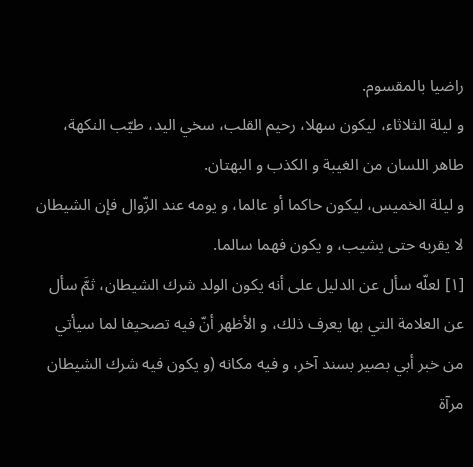راضيا بالمقسوم.
و ليلة الثلاثاء، ليكون سهلا، رحيم القلب، سخي اليد، طيّب النكهة، طاهر اللسان من الغيبة و الكذب و البهتان.
و ليلة الخميس، ليكون حاكما أو عالما، و يومه عند الزّوال فإن الشيطان لا يقربه حتى يشيب، و يكون فهما سالما.
[١] لعلّه سأل عن الدليل على أنه يكون الولد شرك الشيطان، ثمَّ سأل عن العلامة التي بها يعرف ذلك، و الأظهر أنّ فيه تصحيفا لما سيأتي من خبر أبي بصير بسند آخر، و فيه مكانه (و يكون فيه شرك الشيطان مرآة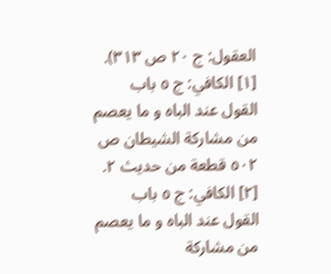العقول: ج ٢٠ ص ٣١٣).
[١] الكافي: ج ٥ باب القول عند الباه و ما يعصم من مشاركة الشيطان ص ٥٠٢ قطعة من حديث ٢.
[٢] الكافي: ج ٥ باب القول عند الباه و ما يعصم من مشاركة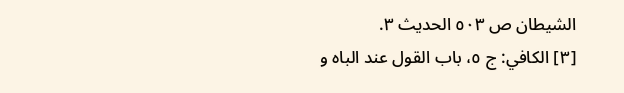الشيطان ص ٥٠٣ الحديث ٣.
[٣] الكافي: ج ٥، باب القول عند الباه و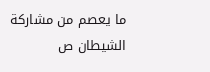ما يعصم من مشاركة الشيطان ص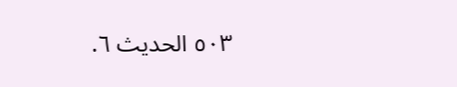٥٠٣ الحديث ٦.